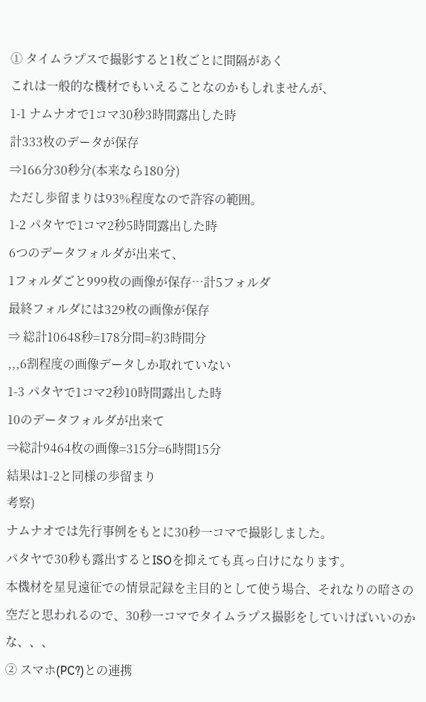① タイムラプスで撮影すると1枚ごとに間隔があく
これは一般的な機材でもいえることなのかもしれませんが、
1-1 ナムナオで1コマ30秒3時間露出した時
計333枚のデータが保存
⇒166分30秒分(本来なら180分)
ただし歩留まりは93%程度なので許容の範囲。
1-2 パタヤで1コマ2秒5時間露出した時
6つのデータフォルダが出来て、
1フォルダごと999枚の画像が保存…計5フォルダ
最終フォルダには329枚の画像が保存
⇒ 総計10648秒=178分間=約3時間分
,,,6割程度の画像データしか取れていない
1-3 パタヤで1コマ2秒10時間露出した時
10のデータフォルダが出来て
⇒総計9464枚の画像=315分=6時間15分
結果は1-2と同様の歩留まり
考察)
ナムナオでは先行事例をもとに30秒一コマで撮影しました。
パタヤで30秒も露出するとISOを抑えても真っ白けになります。
本機材を星見遠征での情景記録を主目的として使う場合、それなりの暗さの空だと思われるので、30秒一コマでタイムラプス撮影をしていけばいいのかな、、、
② スマホ(PC?)との連携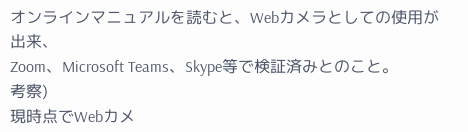オンラインマニュアルを読むと、Webカメラとしての使用が出来、
Zoom、Microsoft Teams、Skype等で検証済みとのこと。
考察)
現時点でWebカメ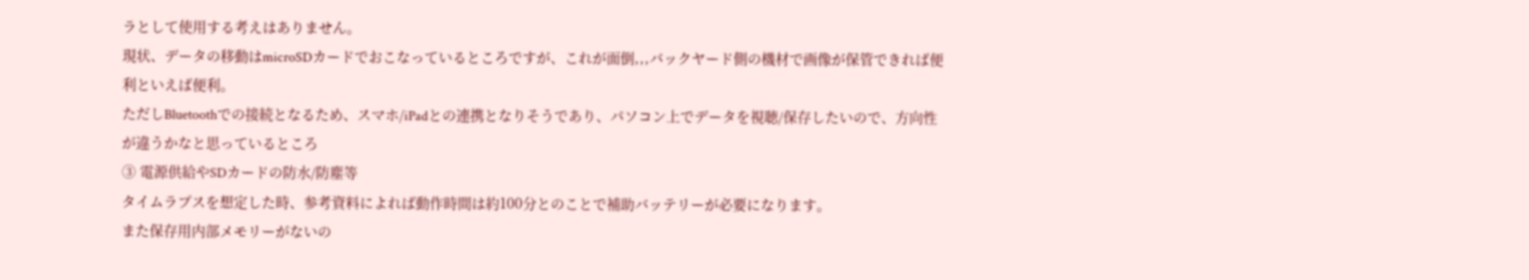ラとして使用する考えはありません。
現状、データの移動はmicroSDカードでおこなっているところですが、これが面倒,,,バックヤード側の機材で画像が保管できれば便利といえば便利。
ただしBluetoothでの接続となるため、スマホ/iPadとの連携となりそうであり、パソコン上でデータを視聴/保存したいので、方向性が違うかなと思っているところ
③ 電源供給やSDカードの防水/防塵等
タイムラプスを想定した時、参考資料によれば動作時間は約100分とのことで補助バッテリーが必要になります。
また保存用内部メモリーがないの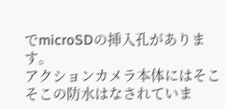でmicroSDの挿入孔があります。
アクションカメラ本体にはそこそこの防水はなされていま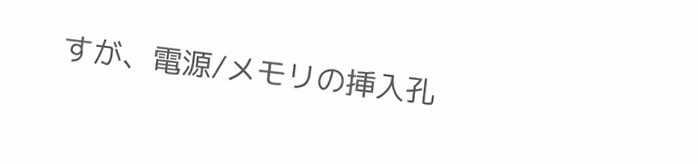すが、電源/メモリの挿入孔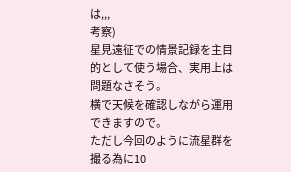は,,,
考察)
星見遠征での情景記録を主目的として使う場合、実用上は問題なさそう。
横で天候を確認しながら運用できますので。
ただし今回のように流星群を撮る為に10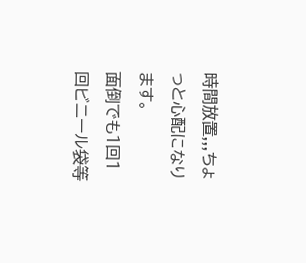時間放置,,,ちょっと心配になります。
面倒でも1回1回ビニール袋等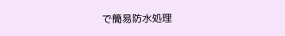で簡易防水処理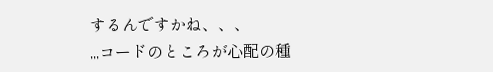するんですかね、、、
,,,コードのところが心配の種